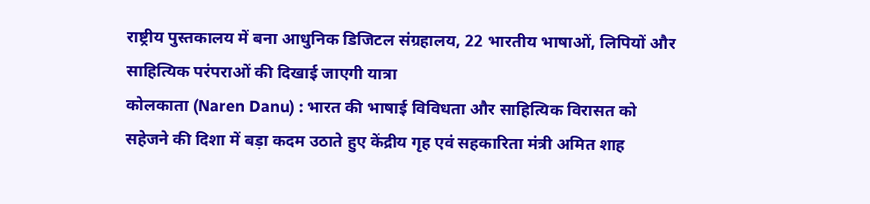राष्ट्रीय पुस्तकालय में बना आधुनिक डिजिटल संग्रहालय, 22 भारतीय भाषाओं, लिपियों और साहित्यिक परंपराओं की दिखाई जाएगी यात्रा
कोलकाता (Naren Danu) : भारत की भाषाई विविधता और साहित्यिक विरासत को सहेजने की दिशा में बड़ा कदम उठाते हुए केंद्रीय गृह एवं सहकारिता मंत्री अमित शाह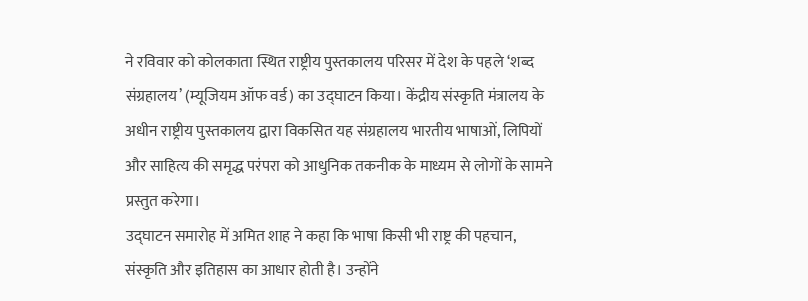ने रविवार को कोलकाता स्थित राष्ट्रीय पुस्तकालय परिसर में देश के पहले ‘शब्द संग्रहालय’ (म्यूजियम ऑफ वर्ड) का उद्घाटन किया। केंद्रीय संस्कृति मंत्रालय के अधीन राष्ट्रीय पुस्तकालय द्वारा विकसित यह संग्रहालय भारतीय भाषाओं, लिपियों और साहित्य की समृद्ध परंपरा को आधुनिक तकनीक के माध्यम से लोगों के सामने प्रस्तुत करेगा।
उद्घाटन समारोह में अमित शाह ने कहा कि भाषा किसी भी राष्ट्र की पहचान, संस्कृति और इतिहास का आधार होती है। उन्होंने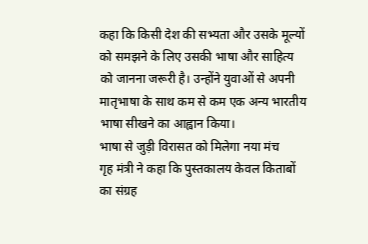कहा कि किसी देश की सभ्यता और उसके मूल्यों को समझने के लिए उसकी भाषा और साहित्य को जानना जरूरी है। उन्होंने युवाओं से अपनी मातृभाषा के साथ कम से कम एक अन्य भारतीय भाषा सीखने का आह्वान किया।
भाषा से जुड़ी विरासत को मिलेगा नया मंच
गृह मंत्री ने कहा कि पुस्तकालय केवल किताबों का संग्रह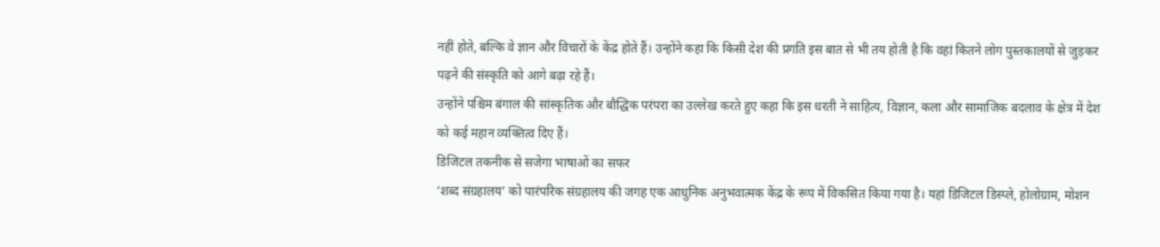नहीं होते, बल्कि वे ज्ञान और विचारों के केंद्र होते हैं। उन्होंने कहा कि किसी देश की प्रगति इस बात से भी तय होती है कि वहां कितने लोग पुस्तकालयों से जुड़कर पढ़ने की संस्कृति को आगे बढ़ा रहे हैं।
उन्होंने पश्चिम बंगाल की सांस्कृतिक और बौद्धिक परंपरा का उल्लेख करते हुए कहा कि इस धरती ने साहित्य, विज्ञान, कला और सामाजिक बदलाव के क्षेत्र में देश को कई महान व्यक्तित्व दिए हैं।
डिजिटल तकनीक से सजेगा भाषाओं का सफर
‘शब्द संग्रहालय’ को पारंपरिक संग्रहालय की जगह एक आधुनिक अनुभवात्मक केंद्र के रूप में विकसित किया गया है। यहां डिजिटल डिस्प्ले, होलोग्राम, मोशन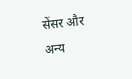सेंसर और अन्य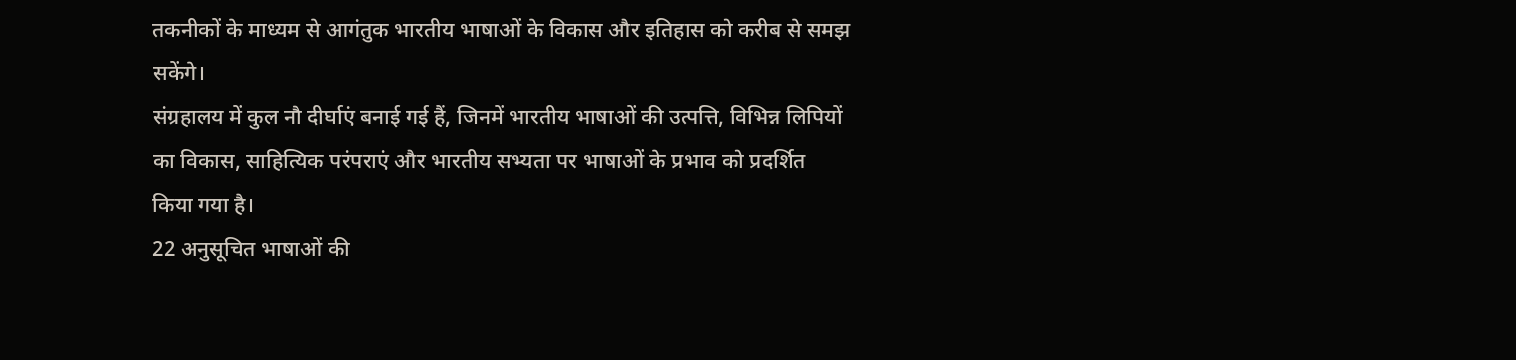तकनीकों के माध्यम से आगंतुक भारतीय भाषाओं के विकास और इतिहास को करीब से समझ सकेंगे।
संग्रहालय में कुल नौ दीर्घाएं बनाई गई हैं, जिनमें भारतीय भाषाओं की उत्पत्ति, विभिन्न लिपियों का विकास, साहित्यिक परंपराएं और भारतीय सभ्यता पर भाषाओं के प्रभाव को प्रदर्शित किया गया है।
22 अनुसूचित भाषाओं की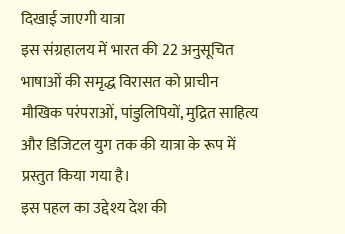दिखाई जाएगी यात्रा
इस संग्रहालय में भारत की 22 अनुसूचित भाषाओं की समृद्ध विरासत को प्राचीन मौखिक परंपराओं, पांडुलिपियों, मुद्रित साहित्य और डिजिटल युग तक की यात्रा के रूप में प्रस्तुत किया गया है।
इस पहल का उद्देश्य देश की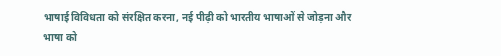भाषाई विविधता को संरक्षित करना, नई पीढ़ी को भारतीय भाषाओं से जोड़ना और भाषा को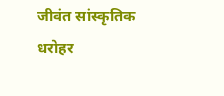जीवंत सांस्कृतिक धरोहर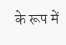के रूप में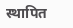स्थापित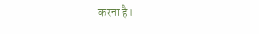करना है।